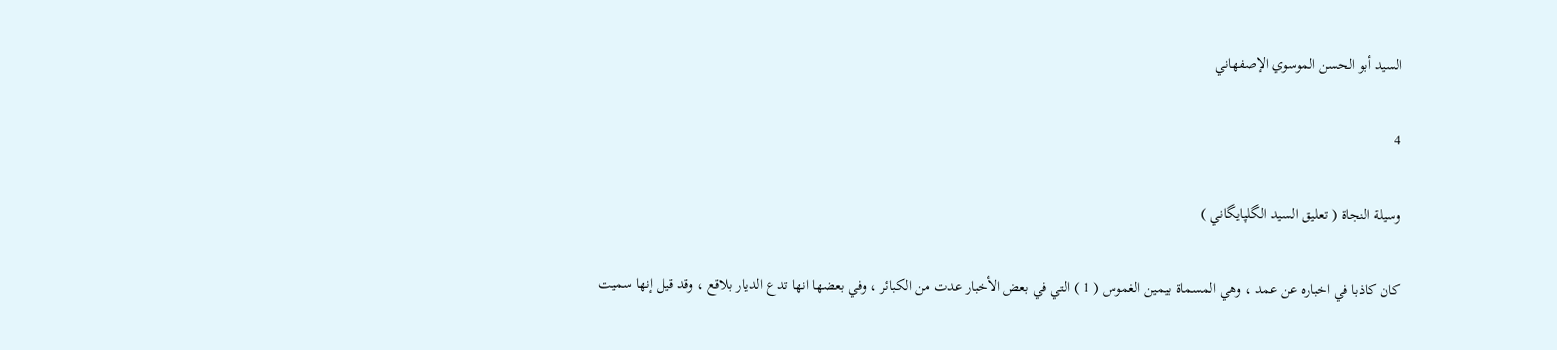السيد أبو الحسن الموسوي الإصفهاني

4

وسيلة النجاة ( تعليق السيد الگلپايگاني )

كان كاذبا في اخباره عن عمد ، وهي المسماة بيمين الغموس ( 1 ) التي في بعض الأخبار عدت من الكبائر ، وفي بعضها انها تدع الديار بلاقع ، وقد قيل إنها سميت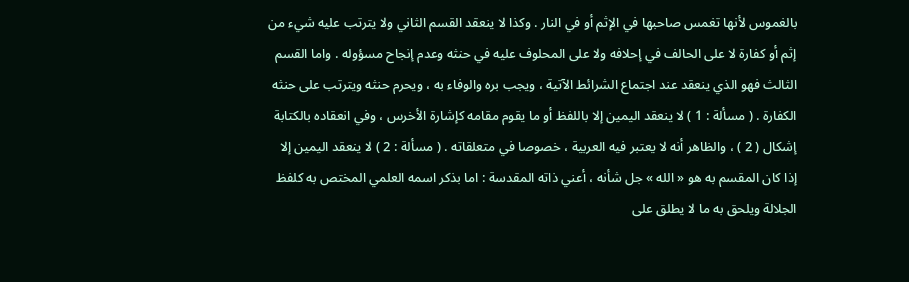بالغموس لأنها تغمس صاحبها في الإثم أو في النار . وكذا لا ينعقد القسم الثاني ولا يترتب عليه شيء من إثم أو كفارة لا على الحالف في إحلافه ولا على المحلوف عليه في حنثه وعدم إنجاح مسؤوله . واما القسم الثالث فهو الذي ينعقد عند اجتماع الشرائط الآتية ، ويجب بره والوفاء به ، ويحرم حنثه ويترتب على حنثه الكفارة . ( مسألة : 1 ) لا ينعقد اليمين إلا باللفظ أو ما يقوم مقامه كإشارة الأخرس ، وفي انعقاده بالكتابة إشكال ( 2 ) ، والظاهر أنه لا يعتبر فيه العربية ، خصوصا في متعلقاته . ( مسألة : 2 ) لا ينعقد اليمين إلا إذا كان المقسم به هو « الله » جل شأنه ، أعني ذاته المقدسة : اما بذكر اسمه العلمي المختص به كلفظ الجلالة ويلحق به ما لا يطلق على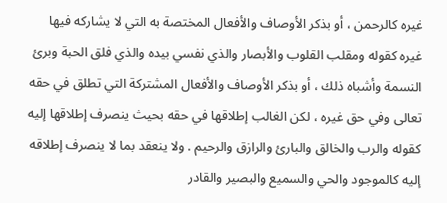غيره كالرحمن ، أو بذكر الأوصاف والأفعال المختصة به التي لا يشاركه فيها غيره كقوله ومقلب القلوب والأبصار والذي نفسي بيده والذي فلق الحبة وبرئ النسمة وأشباه ذلك ، أو بذكر الأوصاف والأفعال المشتركة التي تطلق في حقه تعالى وفي حق غيره ، لكن الغالب إطلاقها في حقه بحيث ينصرف إطلاقها إليه كقوله والرب والخالق والبارئ والرازق والرحيم . ولا ينعقد بما لا ينصرف إطلاقه إليه كالموجود والحي والسميع والبصير والقادر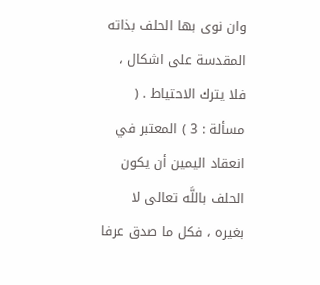وان نوى بها الحلف بذاته المقدسة على اشكال ، فلا يترك الاحتياط . ( مسألة : 3 ) المعتبر في انعقاد اليمين أن يكون الحلف باللَّه تعالى لا بغيره ، فكل ما صدق عرفا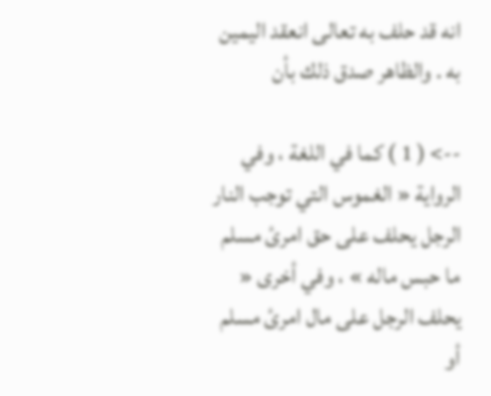انه قد حلف به تعالى انعقد اليمين به . والظاهر صدق ذلك بأن

--> ( 1 ) كما في اللغة ، وفي الرواية « الغموس التي توجب النار الرجل يحلف على حق امرئ مسلم ما حبس ماله » ، وفي أخرى « يحلف الرجل على مال امرئ مسلم أو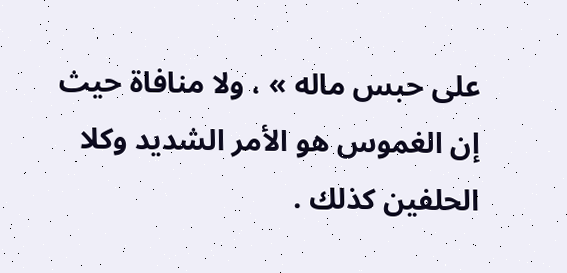على حبس ماله » ، ولا منافاة حيث إن الغموس هو الأمر الشديد وكلا الحلفين كذلك .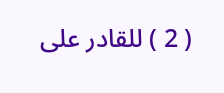( 2 ) للقادر على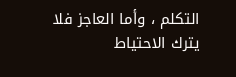التكلم ، وأما العاجز فلا يترك الاحتياط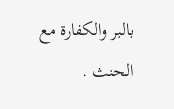بالبر والكفارة مع الحنث .